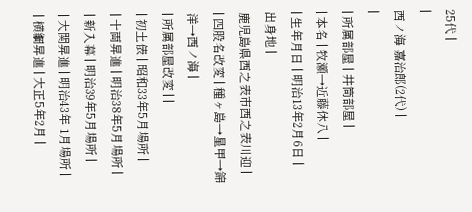25代 |
|
西ノ海 嘉治郎(2代) |
|
| 所属部屋 | 井筒部屋 |
| 本名 | 牧瀬→近藤休八 |
| 生年月日 | 明治13年2月6日 |
出身地 |
鹿児島県西之表市西之表川迎 |
| 四股名改変 | 種ヶ島→星甲→錦洋→西ノ海 |
| 所属部屋改変 | |
| 初土俵 | 昭和33年5月場所 |
| 十両昇進 | 明治38年5月場所 |
| 新入幕 | 明治39年5月場所 |
| 大関昇進 | 明治43年 1月場所 |
| 横綱昇進 | 大正5年2月 |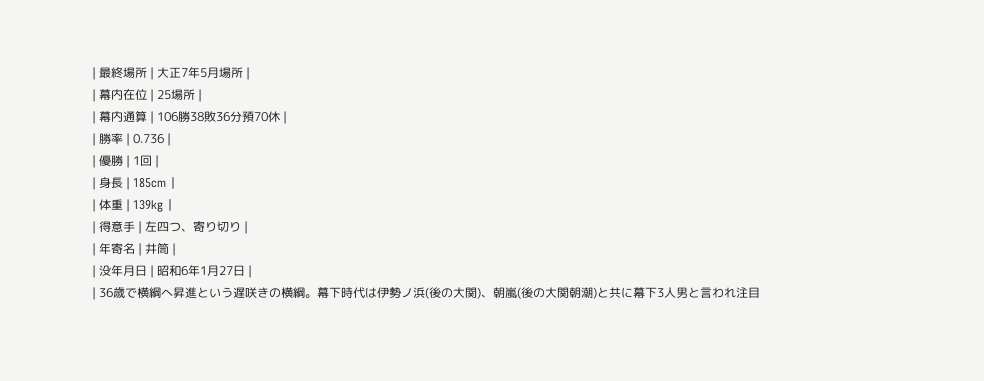| 最終場所 | 大正7年5月場所 |
| 幕内在位 | 25場所 |
| 幕内通算 | 106勝38敗36分預70休 |
| 勝率 | 0.736 |
| 優勝 | 1回 |
| 身長 | 185cm |
| 体重 | 139kg |
| 得意手 | 左四つ、寄り切り |
| 年寄名 | 井筒 |
| 没年月日 | 昭和6年1月27日 |
| 36歳で横綱へ昇進という遅咲きの横綱。幕下時代は伊勢ノ浜(後の大関)、朝嵐(後の大関朝潮)と共に幕下3人男と言われ注目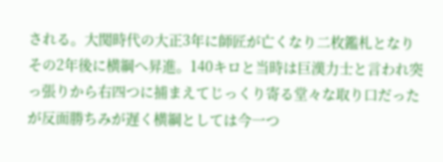される。大関時代の大正3年に師匠が亡くなり二枚鑑札となりその2年後に横綱へ昇進。140キロと当時は巨漢力士と言われ突っ張りから右四つに捕まえてじっくり寄る堂々な取り口だったが反面勝ちみが遅く横綱としては今一つ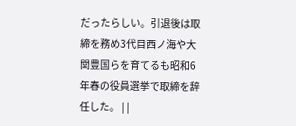だったらしい。引退後は取締を務め3代目西ノ海や大関豊国らを育てるも昭和6年春の役員選挙で取締を辞任した。 | |